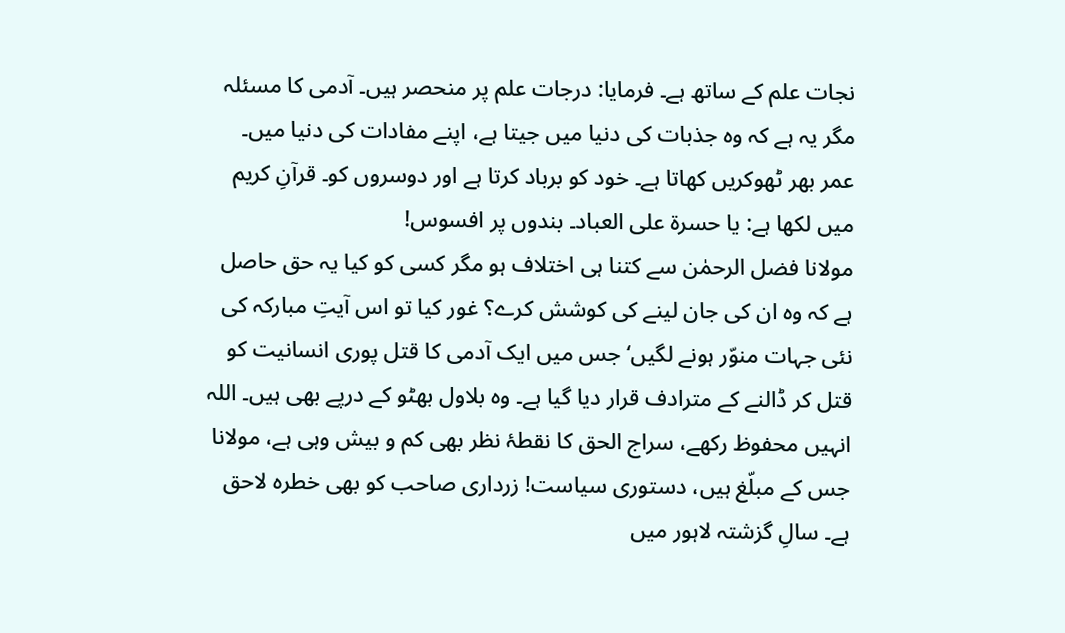نجات علم کے ساتھ ہے۔ فرمایا: درجات علم پر منحصر ہیں۔ آدمی کا مسئلہ مگر یہ ہے کہ وہ جذبات کی دنیا میں جیتا ہے، اپنے مفادات کی دنیا میں۔ عمر بھر ٹھوکریں کھاتا ہے۔ خود کو برباد کرتا ہے اور دوسروں کو۔ قرآنِ کریم میں لکھا ہے: یا حسرۃ علی العباد۔ بندوں پر افسوس!
مولانا فضل الرحمٰن سے کتنا ہی اختلاف ہو مگر کسی کو کیا یہ حق حاصل ہے کہ وہ ان کی جان لینے کی کوشش کرے؟ غور کیا تو اس آیتِ مبارکہ کی نئی جہات منوّر ہونے لگیں‘ جس میں ایک آدمی کا قتل پوری انسانیت کو قتل کر ڈالنے کے مترادف قرار دیا گیا ہے۔ وہ بلاول بھٹو کے درپے بھی ہیں۔ اللہ انہیں محفوظ رکھے، سراج الحق کا نقطۂ نظر بھی کم و بیش وہی ہے، مولانا جس کے مبلّغ ہیں، دستوری سیاست! زرداری صاحب کو بھی خطرہ لاحق ہے۔ سالِ گزشتہ لاہور میں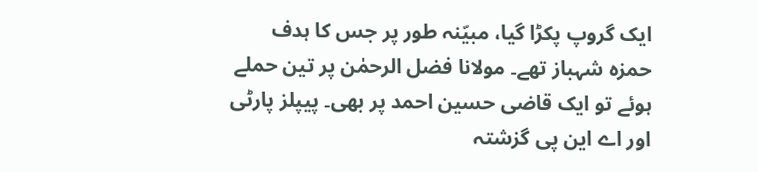ایک گروپ پکڑا گیا، مبیّنہ طور پر جس کا ہدف حمزہ شہباز تھے۔ مولانا فضل الرحمٰن پر تین حملے ہوئے تو ایک قاضی حسین احمد پر بھی۔ پیپلز پارٹی اور اے این پی گزشتہ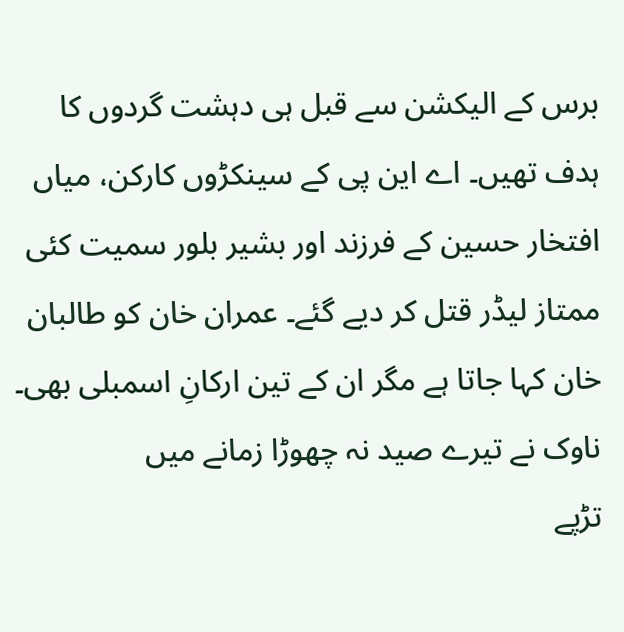برس کے الیکشن سے قبل ہی دہشت گردوں کا ہدف تھیں۔ اے این پی کے سینکڑوں کارکن، میاں افتخار حسین کے فرزند اور بشیر بلور سمیت کئی ممتاز لیڈر قتل کر دیے گئے۔ عمران خان کو طالبان خان کہا جاتا ہے مگر ان کے تین ارکانِ اسمبلی بھی۔
ناوک نے تیرے صید نہ چھوڑا زمانے میں
تڑپے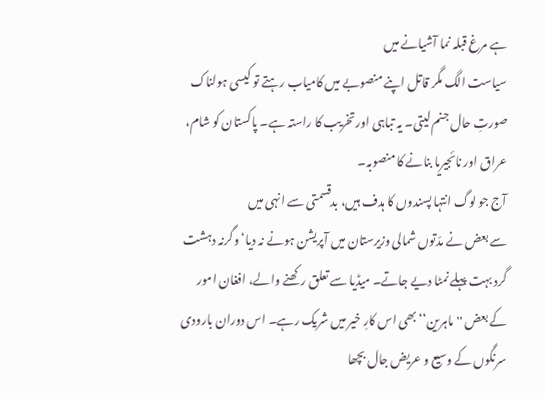ہے مرغ قبلہ نما آشیانے میں
سیاست الگ مگر قاتل اپنے منصوبے میں کامیاب رہتے تو کیسی ہولناک صورتِ حال جنم لیتی۔ یہ تباہی اور تخریب کا راستہ ہے۔ پاکستان کو شام، عراق اور نائجیریا بنانے کا منصوبہ۔
آج جو لوگ انتہا پسندوں کا ہدف ہیں، بدقسمتی سے انہی میں
سے بعض نے مدّتوں شمالی وزیرستان میں آپریشن ہونے نہ دیا‘ وگرنہ دہشت گرد بہت پہلے نمٹا دیے جاتے۔ میڈیا سے تعلق رکھنے والے، افغان امور کے بعض ''ماہرین‘‘ بھی اس کارِ خیر میں شریک رہے۔ اس دوران بارودی سرنگوں کے وسیع و عریض جال بچھا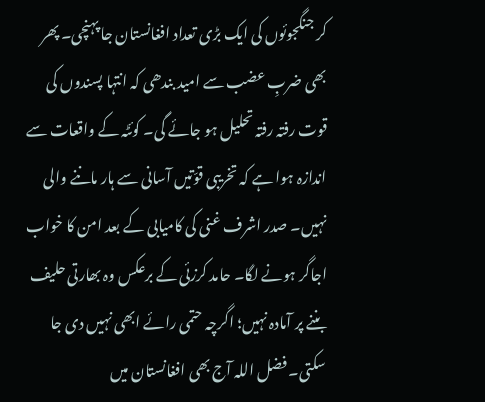کر جنگجوئوں کی ایک بڑی تعداد افغانستان جا پہنچی۔ پھر بھی ضربِ عضب سے امید بندھی کہ انتہا پسندوں کی قوت رفتہ رفتہ تحلیل ہو جائے گی۔ کوئٹہ کے واقعات سے اندازہ ہوا ہے کہ تخریبی قوّتیں آسانی سے ہار ماننے والی نہیں۔ صدر اشرف غنی کی کامیابی کے بعد امن کا خواب اجاگر ہونے لگا۔ حامد کرزئی کے برعکس وہ بھارتی حلیف بننے پر آمادہ نہیں؛ اگرچہ حتمی رائے ابھی نہیں دی جا سکتی۔ فضل اللہ آج بھی افغانستان میں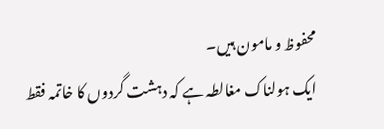محفوظ و مامون ہیں۔
ایک ہولناک مغالطہ ہے کہ دہشت گردوں کا خاتمہ فقط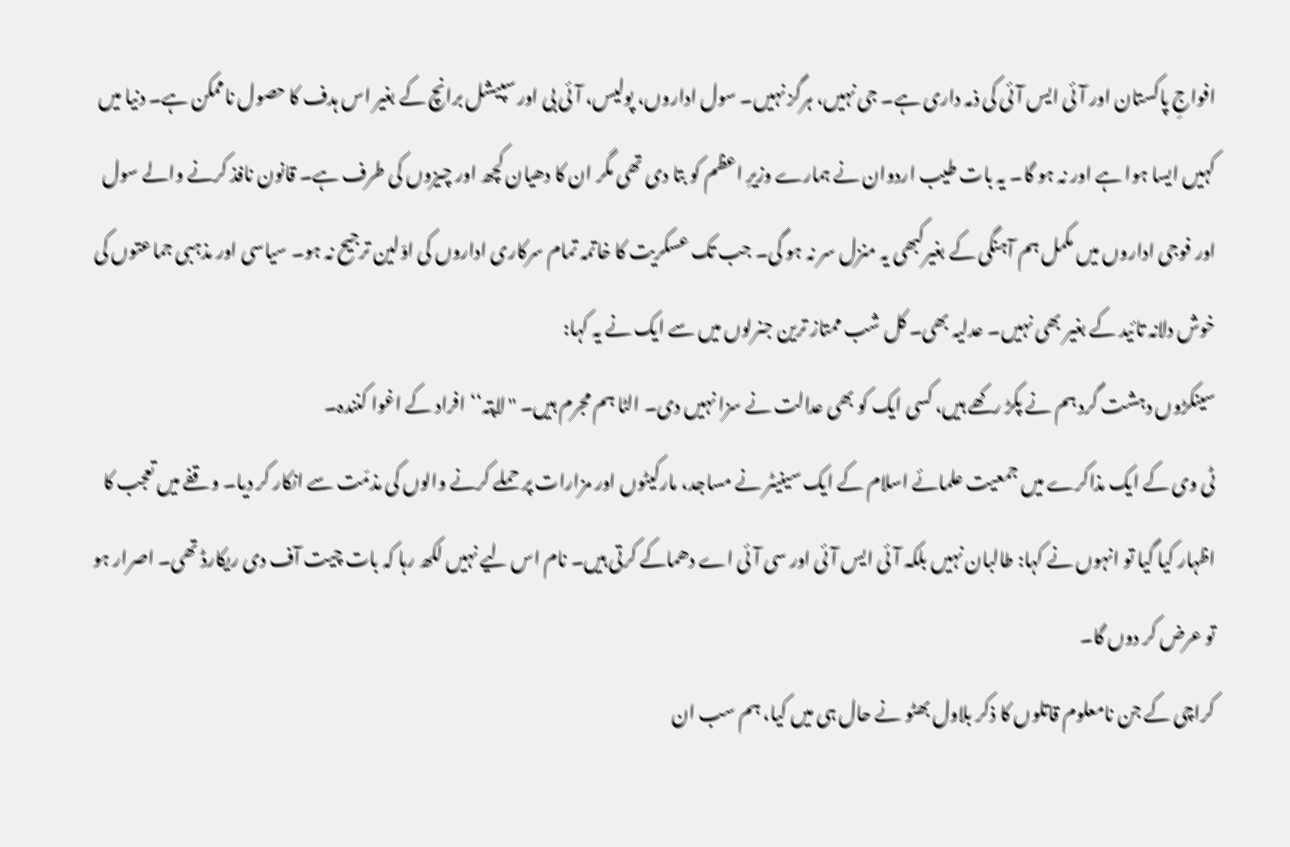افواجِ پاکستان اور آئی ایس آئی کی ذمہ داری ہے۔ جی نہیں، ہرگز نہیں۔ سول اداروں، پولیس، آئی بی اور سپیشل برانچ کے بغیر اس ہدف کا حصول ناممکن ہے۔ دنیا میں کہیں ایسا ہوا ہے اور نہ ہو گا۔ یہ بات طیب اردوان نے ہمارے وزیرِ اعظم کو بتا دی تھی مگر ان کا دھیان کچھ اور چیزوں کی طرف ہے۔ قانون نافذ کرنے والے سول اور فوجی اداروں میں مکمل ہم آہنگی کے بغیرکبھی یہ منزل سر نہ ہو گی۔ جب تک عسکریت کا خاتمہ تمام سرکاری اداروں کی اوّلین ترجیح نہ ہو۔ سیاسی اور مذہبی جماعتوں کی خوش دلانہ تائید کے بغیر بھی نہیں۔ عدلیہ بھی۔ کل شب ممتاز ترین جنرلوں میں سے ایک نے یہ کہا:
سینکڑوں دہشت گرد ہم نے پکڑ رکھے ہیں، کسی ایک کو بھی عدالت نے سزا نہیں دی۔ الٹا ہم مجرم ہیں۔ ''لاپتہ‘‘ افراد کے اغوا کنندہ۔
ٹی وی کے ایک مذاکرے میں جمعیت علمائے اسلام کے ایک سینیٹر نے مساجد، مارکیٹوں اور مزارات پر حملے کرنے والوں کی مذمّت سے انکار کر دیا۔ وقفے میں تعجب کا اظہار کیا گیا تو انہوں نے کہا: طالبان نہیں بلکہ آئی ایس آئی اور سی آئی اے دھماکے کرتی ہیں۔ نام اس لیے نہیں لکھ رہا کہ بات چیت آف دی ریکارڈ تھی۔ اصرار ہو تو عرض کر دوں گا۔
کراچی کے جن نامعلوم قاتلوں کا ذکر بلاول بھٹو نے حال ہی میں کیا، ہم سب ان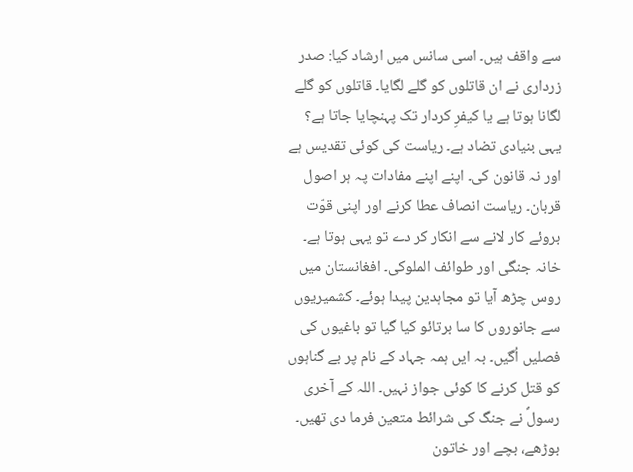سے واقف ہیں۔ اسی سانس میں ارشاد کیا: صدر زرداری نے ان قاتلوں کو گلے لگایا۔ قاتلوں کو گلے لگانا ہوتا ہے یا کیفرِ کردار تک پہنچایا جاتا ہے؟
یہی بنیادی تضاد ہے۔ ریاست کی کوئی تقدیس ہے اور نہ قانون کی۔ اپنے اپنے مفادات پہ ہر اصول قربان۔ ریاست انصاف عطا کرنے اور اپنی قوّت بروئے کار لانے سے انکار کر دے تو یہی ہوتا ہے۔ خانہ جنگی اور طوائف الملوکی۔ افغانستان میں روس چڑھ آیا تو مجاہدین پیدا ہوئے۔ کشمیریوں سے جانوروں کا سا برتائو کیا گیا تو باغیوں کی فصلیں اُگیں۔ بہ ایں ہمہ جہاد کے نام پر بے گناہوں کو قتل کرنے کا کوئی جواز نہیں۔ اللہ کے آخری رسولؐ نے جنگ کی شرائط متعین فرما دی تھیں۔ بوڑھے، بچے اور خاتون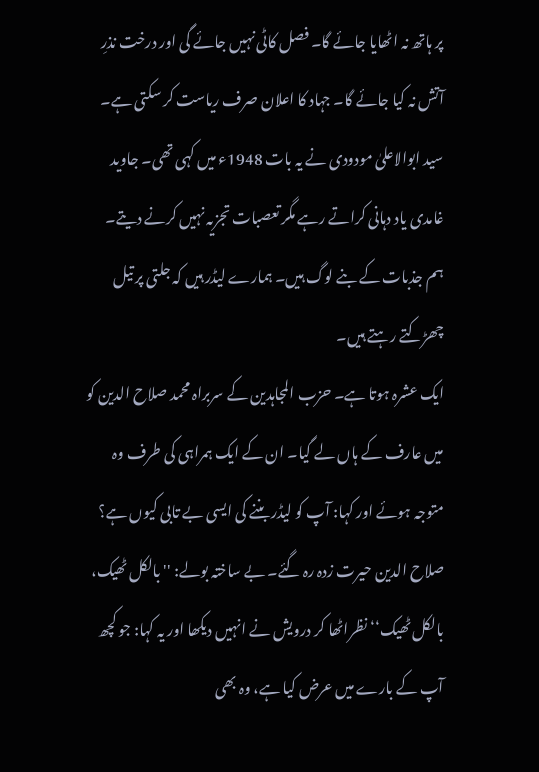پر ہاتھ نہ اٹھایا جائے گا۔ فصل کاٹی نہیں جائے گی اور درخت نذرِ آتش نہ کیا جائے گا۔ جہاد کا اعلان صرف ریاست کر سکتی ہے۔ سید ابوالاعلیٰ مودودی نے یہ بات 1948ء میں کہی تھی۔ جاوید غامدی یاد دہانی کراتے رہے مگر تعصبات تجزیہ نہیں کرنے دیتے۔ ہم جذبات کے بنے لوگ ہیں۔ ہمارے لیڈر ہیں کہ جلتی پر تیل چھڑکتے رہتے ہیں۔
ایک عشرہ ہوتا ہے۔ حزب المجاہدین کے سربراہ محمد صلاح الدین کو میں عارف کے ہاں لے گیا۔ ان کے ایک ہمراہی کی طرف وہ متوجہ ہوئے اور کہا: آپ کو لیڈر بننے کی ایسی بے تابی کیوں ہے؟ صلاح الدین حیرت زدہ رہ گئے۔ بے ساختہ بولے: ''بالکل ٹھیک، بالکل ٹھیک‘‘ نظراٹھا کر درویش نے انہیں دیکھا اور یہ کہا: جو کچھ آپ کے بارے میں عرض کیا ہے، وہ بھی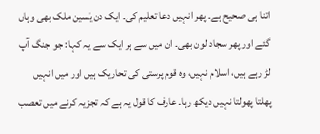اتنا ہی صحیح ہے۔ پھر انہیں دعا تعلیم کی۔ ایک دن یٰسین ملک بھی وہاں گئے اور پھر سجاد لون بھی۔ ان میں سے ہر ایک سے یہ کہا: جو جنگ آپ لڑ رہے ہیں، اسلام نہیں، وہ قوم پرستی کی تحاریک ہیں اور میں انہیں پھلتا پھولتا نہیں دیکھ رہا۔ عارف کا قول یہ ہے کہ تجزیہ کرنے میں تعصب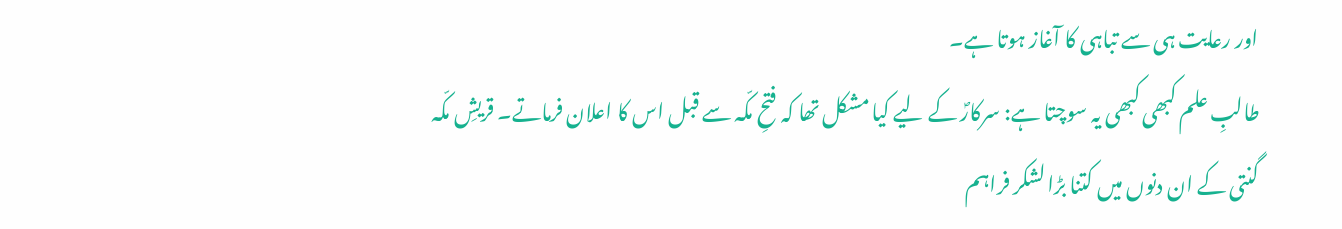اور رعایت ہی سے تباہی کا آغاز ہوتا ہے۔
طالبِ علم کبھی کبھی یہ سوچتا ہے: سرکارؐ کے لیے کیا مشکل تھا کہ فتحِ مکّہ سے قبل اس کا اعلان فرماتے۔ قریشِ مکّہ گنتی کے ان دنوں میں کتنا بڑا لشکر فراہم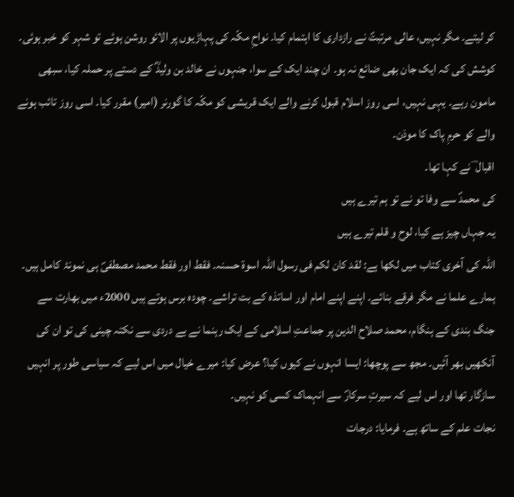کر لیتے۔ مگر نہیں، عالی مرتبتؐ نے رازداری کا اہتمام کیا۔ نواحِ مکّہ کی پہاڑیوں پر الائو روشن ہوئے تو شہر کو خبر ہوئی۔ کوشش کی کہ ایک جان بھی ضائع نہ ہو۔ ان چند ایک کے سوا، جنہوں نے خالد بن ولیدؓ کے دستے پر حملہ کیا، سبھی مامون رہے۔ یہی نہیں، اسی روز اسلام قبول کرنے والے ایک قریشی کو مکّہ کا گورنر (امیر) مقرر کیا۔ اسی روز تائب ہونے والے کو حرمِ پاک کا موذن۔
اقبال ؔ نے کہا تھا۔
کی محمدؐ سے وفا تو نے تو ہم تیرے ہیں
یہ جہاں چیز ہے کیا، لوح و قلم تیرے ہیں
اللہ کی آخری کتاب میں لکھا ہے: لقد کان لکم فی رسول اللہ اسوۃ حسنہ۔ فقط اور فقط محمد مصطفیؐ ہی نمونۂ کامل ہیں۔ ہمارے علما نے مگر فرقے بنائے۔ اپنے اپنے امام اور اساتذہ کے بت تراشے۔ چودہ برس ہوتے ہیں 2000ء میں بھارت سے جنگ بندی کے ہنگام، محمد صلاح الدین پر جماعتِ اسلامی کے ایک رہنما نے بے دردی سے نکتہ چینی کی تو ان کی آنکھیں بھر آئیں۔ مجھ سے پوچھا: ایسا انہوں نے کیوں کیا؟ عرض کیا: میرے خیال میں اس لیے کہ سیاسی طور پر انہیں سازگار تھا اور اس لیے کہ سیرتِ سرکارؐ سے انہماک کسی کو نہیں۔
نجات علم کے ساتھ ہے۔ فرمایا: درجات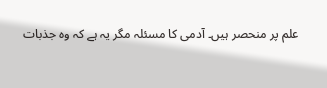علم پر منحصر ہیں۔ آدمی کا مسئلہ مگر یہ ہے کہ وہ جذبات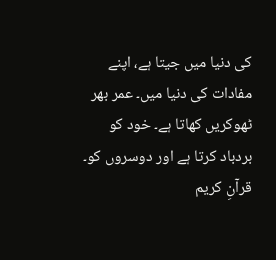کی دنیا میں جیتا ہے، اپنے مفادات کی دنیا میں۔ عمر بھر ٹھوکریں کھاتا ہے۔ خود کو بردباد کرتا ہے اور دوسروں کو۔ قرآنِ کریم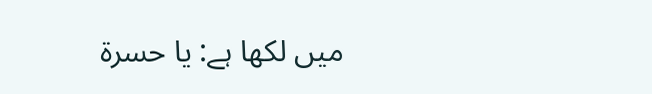میں لکھا ہے: یا حسرۃ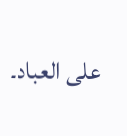علی العباد۔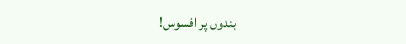بندوں پر افسوس!